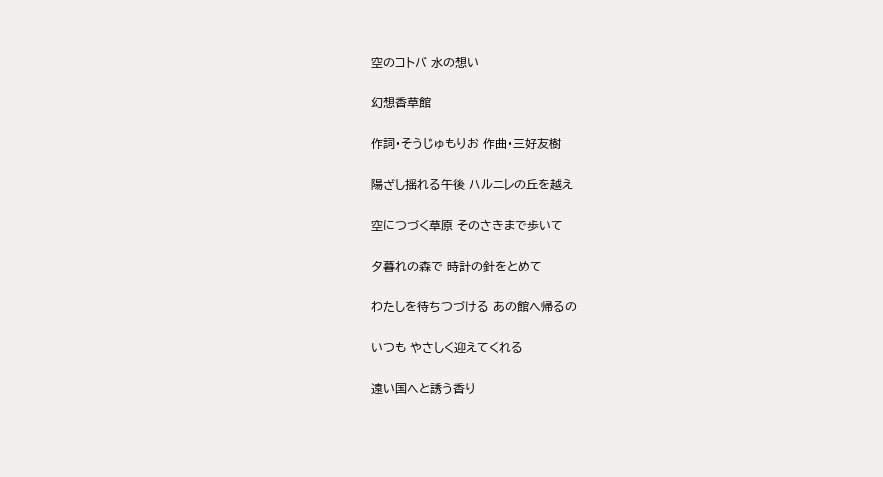空のコトバ 水の想い

幻想香草館

作詞・そうじゅもりお 作曲・三好友樹

陽ざし揺れる午後 ハルニレの丘を越え

空につづく草原 そのさきまで歩いて

夕暮れの森で 時計の針をとめて

わたしを待ちつづける あの館へ帰るの

いつも やさしく迎えてくれる

遠い国へと誘う香り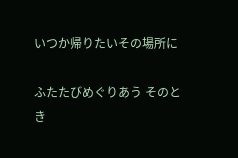いつか帰りたいその場所に

ふたたびめぐりあう そのとき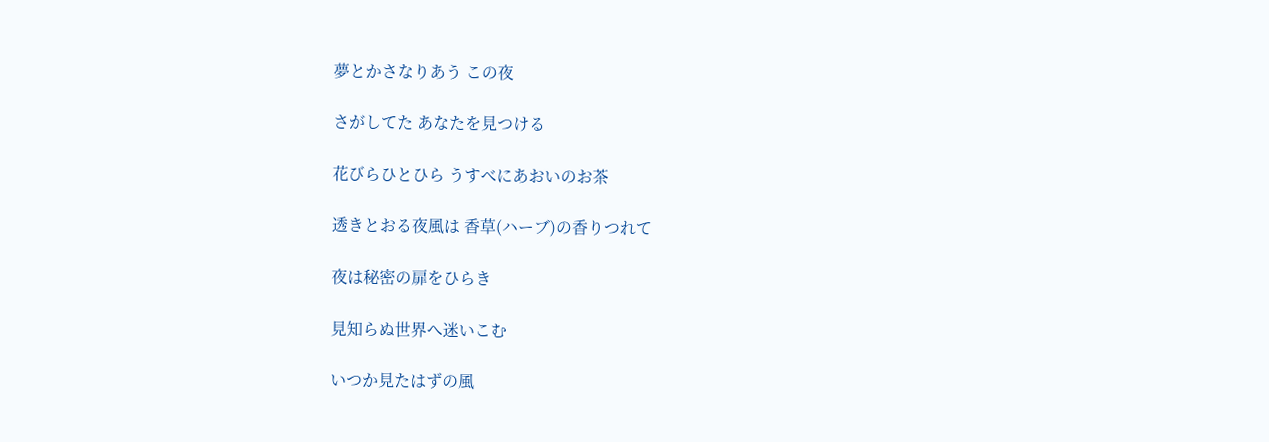夢とかさなりあう この夜

さがしてた あなたを見つける

花びらひとひら うすべにあおいのお茶

透きとおる夜風は 香草(ハーブ)の香りつれて

夜は秘密の扉をひらき

見知らぬ世界へ迷いこむ

いつか見たはずの風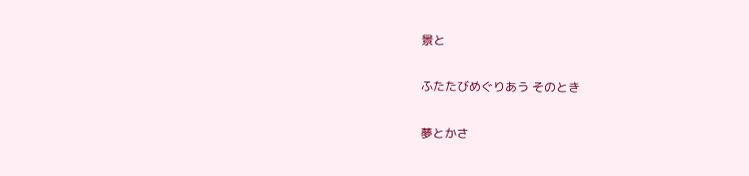景と

ふたたびめぐりあう そのとき

夢とかさ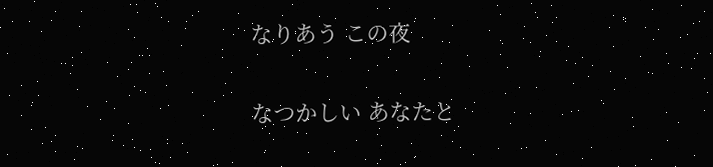なりあう この夜

なつかしい あなたと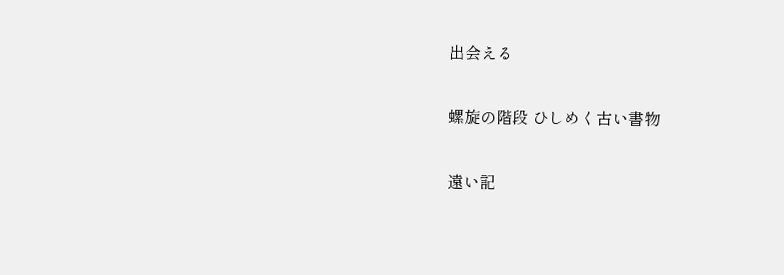出会える

螺旋の階段 ひしめく古い書物

遠い記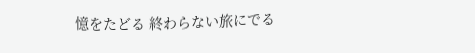憶をたどる 終わらない旅にでる